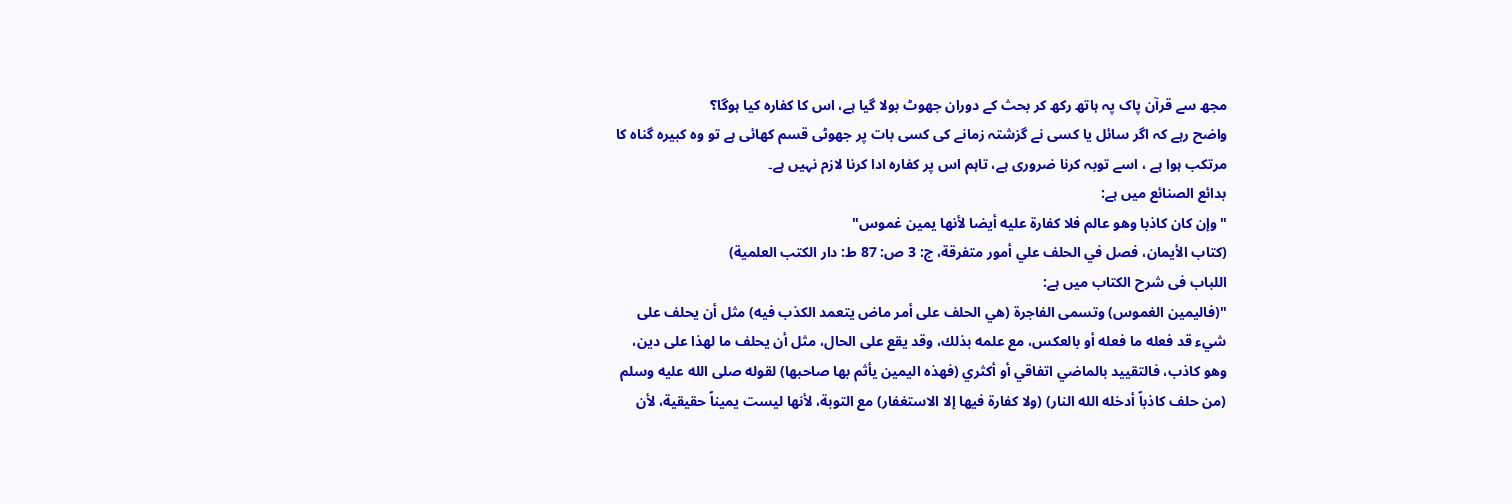مجھ سے قرآن پاک پہ ہاتھ رکھ کر بحث کے دوران جھوٹ بولا گیا ہے، اس کا کفارہ کیا ہوگا؟
واضح رہے کہ اگر سائل یا کسی نے گزشتہ زمانے کی کسی بات پر جھوٹی قسم کھائی ہے تو وہ کبیرہ گناہ کا مرتکب ہوا ہے ، اسے توبہ کرنا ضروری ہے، تاہم اس پر کفارہ ادا کرنا لازم نہیں ہے۔
بدائع الصنائع میں ہے:
"وإن كان كاذبا وهو عالم فلا كفارة عليه أيضا لأنها يمين غموس"
(کتاب الأيمان، فصل في الحلف علي أمور متفرقة، ج: 3 ص: 87 ط: دار الكتب العلمية)
اللباب فی شرح الکتاب میں ہے:
"(فاليمين الغموس) وتسمى الفاجرة (هي الحلف على أمر ماض يتعمد الكذب فيه) مثل أن يحلف على شيء قد فعله ما فعله أو بالعكس، مع علمه بذلك، وقد يقع على الحال، مثل أن يحلف ما لهذا على دين، وهو كاذب، فالتقييد بالماضي اتفاقي أو أكثري (فهذه اليمين يأثم بها صاحبها) لقوله صلى الله عليه وسلم (من حلف كاذباً أدخله الله النار) (ولا كفارة فيها إلا الاستغفار) مع التوبة، لأنها ليست يميناً حقيقية، لأن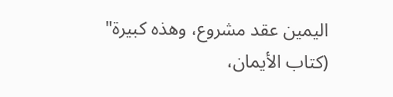اليمين عقد مشروع، وهذه كبيرة"
(کتاب الأيمان،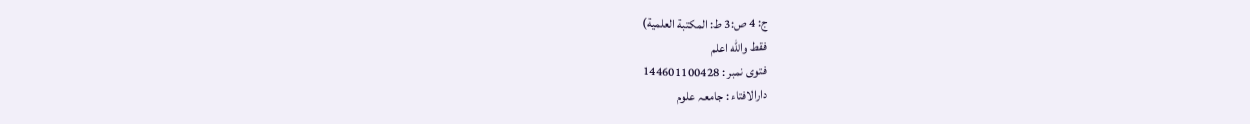ج: 4 ص:3 ط: المكتبة العلمية)
فقط والله اعلم
فتوی نمبر : 144601100428
دارالافتاء : جامعہ علوم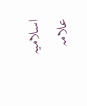اسلامیہ علامہ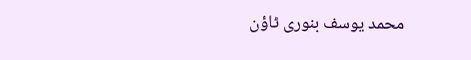محمد یوسف بنوری ٹاؤن